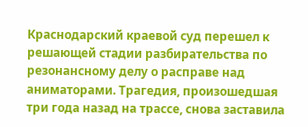Краснодарский краевой суд перешел к решающей стадии разбирательства по резонансному делу о расправе над аниматорами. Трагедия, произошедшая три года назад на трассе, снова заставила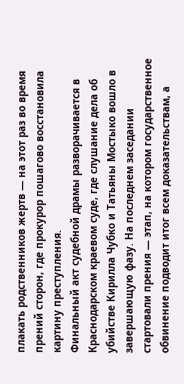плакать родственников жертв — на этот раз во время прений сторон, где прокурор пошагово восстановила картину преступления.
Финальный акт судебной драмы разворачивается в Краснодарском краевом суде, где слушание дела об убийстве Кирилла Чубко и Татьяны Мостыко вошло в завершающую фазу. На последнем заседании стартовали прения — этап, на котором государственное обвинение подводит итог всем доказательствам, а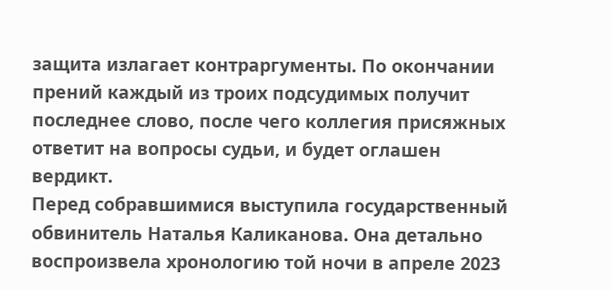защита излагает контраргументы. По окончании прений каждый из троих подсудимых получит последнее слово, после чего коллегия присяжных ответит на вопросы судьи, и будет оглашен вердикт.
Перед собравшимися выступила государственный обвинитель Наталья Каликанова. Она детально воспроизвела хронологию той ночи в апреле 2023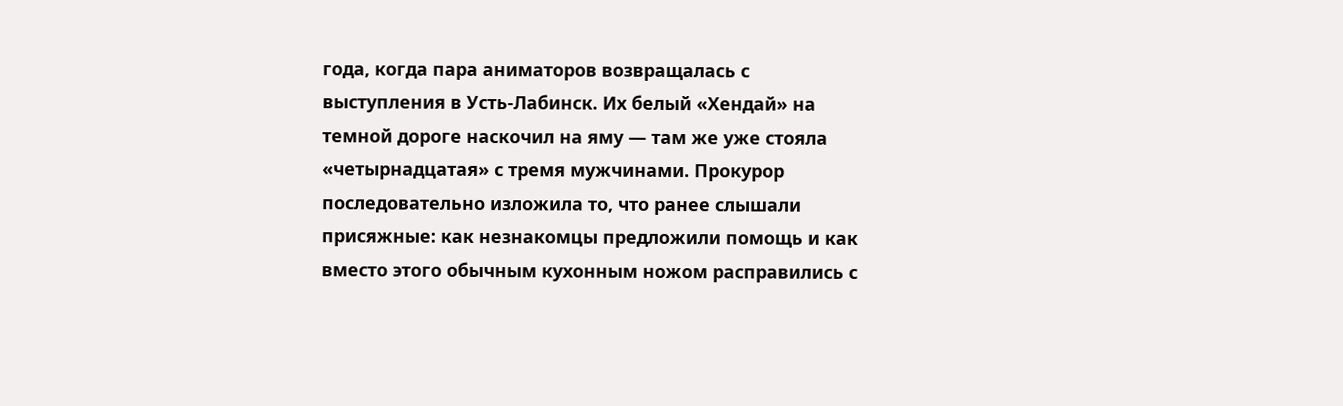года, когда пара аниматоров возвращалась с выступления в Усть-Лабинск. Их белый «Хендай» на темной дороге наскочил на яму — там же уже стояла «четырнадцатая» с тремя мужчинами. Прокурор последовательно изложила то, что ранее слышали присяжные: как незнакомцы предложили помощь и как вместо этого обычным кухонным ножом расправились с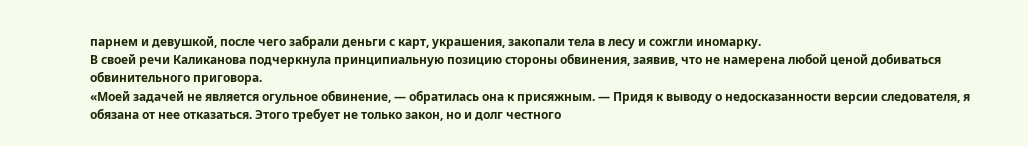парнем и девушкой, после чего забрали деньги с карт, украшения, закопали тела в лесу и сожгли иномарку.
В своей речи Каликанова подчеркнула принципиальную позицию стороны обвинения, заявив, что не намерена любой ценой добиваться обвинительного приговора.
«Моей задачей не является огульное обвинение, — обратилась она к присяжным. — Придя к выводу о недосказанности версии следователя, я обязана от нее отказаться. Этого требует не только закон, но и долг честного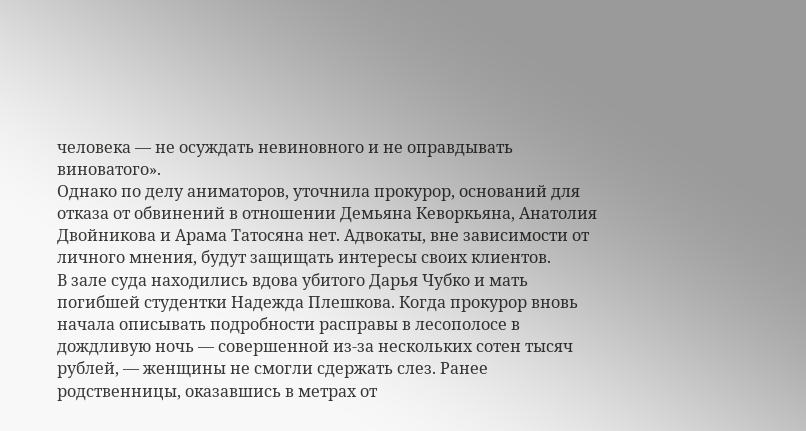человека — не осуждать невиновного и не оправдывать виноватого».
Однако по делу аниматоров, уточнила прокурор, оснований для отказа от обвинений в отношении Демьяна Кеворкьяна, Анатолия Двойникова и Арама Татосяна нет. Адвокаты, вне зависимости от личного мнения, будут защищать интересы своих клиентов.
В зале суда находились вдова убитого Дарья Чубко и мать погибшей студентки Надежда Плешкова. Когда прокурор вновь начала описывать подробности расправы в лесополосе в дождливую ночь — совершенной из-за нескольких сотен тысяч рублей, — женщины не смогли сдержать слез. Ранее родственницы, оказавшись в метрах от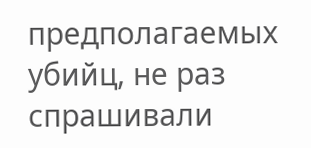предполагаемых убийц, не раз спрашивали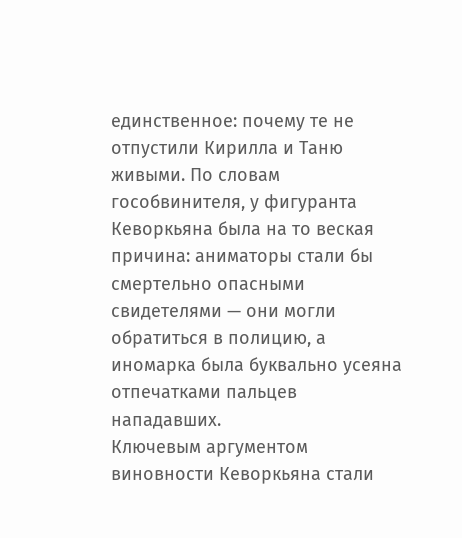единственное: почему те не отпустили Кирилла и Таню живыми. По словам гособвинителя, у фигуранта Кеворкьяна была на то веская причина: аниматоры стали бы смертельно опасными свидетелями — они могли обратиться в полицию, а иномарка была буквально усеяна отпечатками пальцев нападавших.
Ключевым аргументом виновности Кеворкьяна стали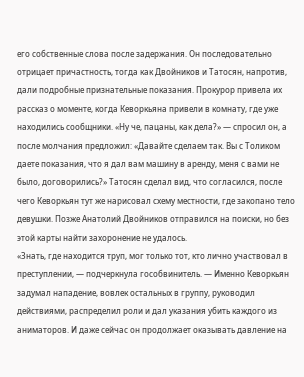его собственные слова после задержания. Он последовательно отрицает причастность, тогда как Двойников и Татосян, напротив, дали подробные признательные показания. Прокурор привела их рассказ о моменте, когда Кеворкьяна привели в комнату, где уже находились сообщники. «Ну че, пацаны, как дела?» — спросил он, а после молчания предложил: «Давайте сделаем так. Вы с Толиком даете показания, что я дал вам машину в аренду, меня с вами не было, договорились?» Татосян сделал вид, что согласился, после чего Кеворкьян тут же нарисовал схему местности, где закопано тело девушки. Позже Анатолий Двойников отправился на поиски, но без этой карты найти захоронение не удалось.
«Знать, где находится труп, мог только тот, кто лично участвовал в преступлении, — подчеркнула гособвинитель. — Именно Кеворкьян задумал нападение, вовлек остальных в группу, руководил действиями, распределил роли и дал указания убить каждого из аниматоров. И даже сейчас он продолжает оказывать давление на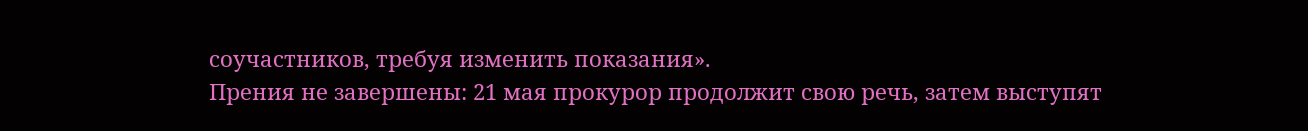соучастников, требуя изменить показания».
Прения не завершены: 21 мая прокурор продолжит свою речь, затем выступят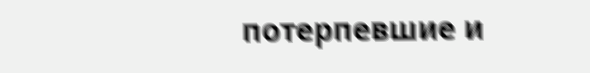потерпевшие и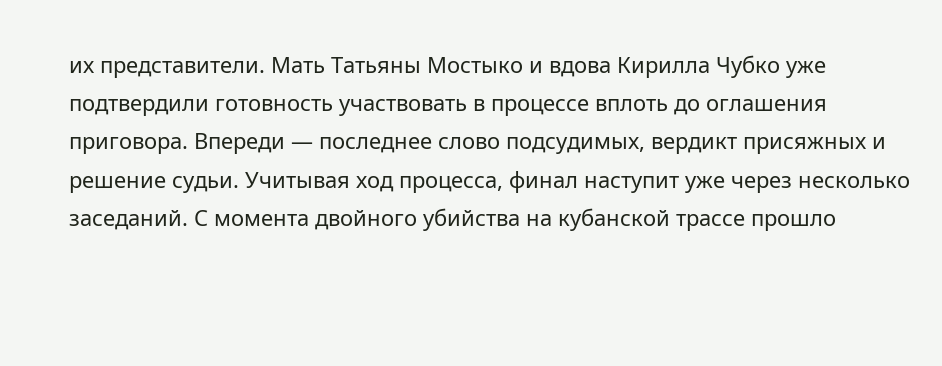их представители. Мать Татьяны Мостыко и вдова Кирилла Чубко уже подтвердили готовность участвовать в процессе вплоть до оглашения приговора. Впереди — последнее слово подсудимых, вердикт присяжных и решение судьи. Учитывая ход процесса, финал наступит уже через несколько заседаний. С момента двойного убийства на кубанской трассе прошло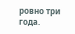ровно три года.